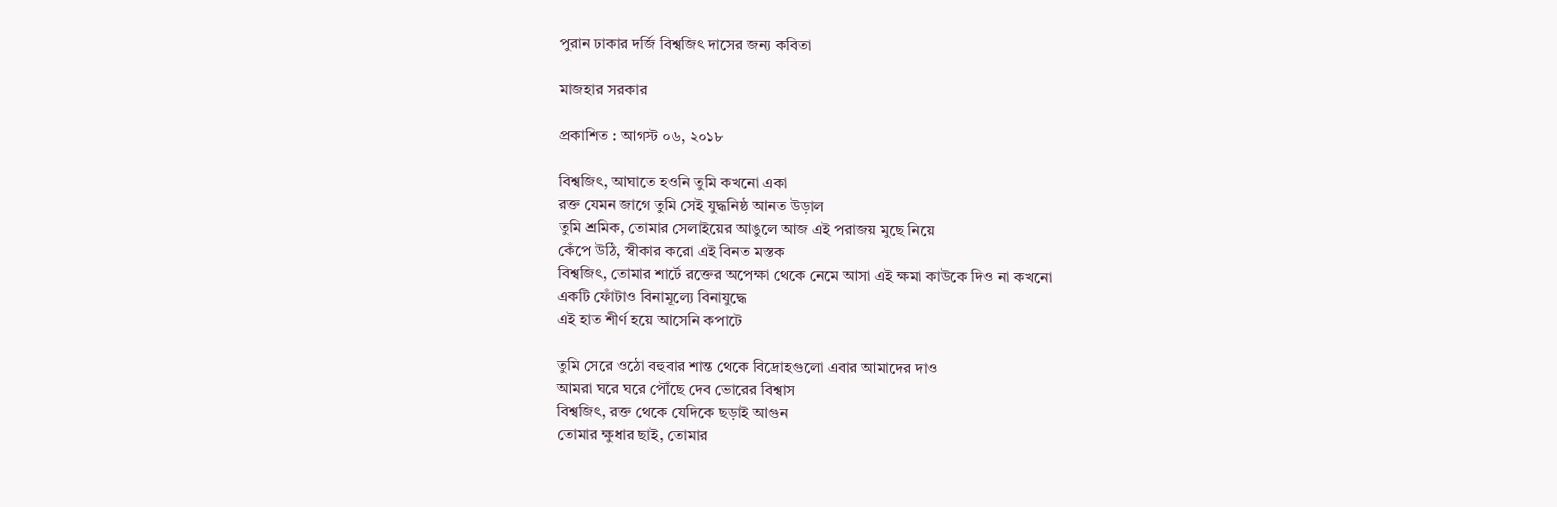পুরান ঢাকার দর্জি বিশ্বজিৎ দাসের জন্য কবিতা

মাজহার সরকার

প্রকাশিত : আগস্ট ০৬, ২০১৮

বিশ্বজিৎ, আঘাতে হওনি তুমি কখনো একা
রক্ত যেমন জাগে তুমি সেই যুদ্ধনিষ্ঠ আনত উড়াল
তুমি শ্রমিক, তোমার সেলাইয়ের আঙুলে আজ এই পরাজয় মুছে নিয়ে
কেঁপে উঠি, স্বীকার করো এই বিনত মস্তক
বিশ্বজিৎ, তোমার শার্টে রক্তের অপেক্ষা থেকে নেমে আসা এই ক্ষমা কাউকে দিও না কখনো
একটি ফোঁটাও বিনামূল্যে বিনাযুদ্ধে
এই হাত শীর্ণ হয়ে আসেনি কপাটে

তুমি সেরে ওঠো বহুবার শান্ত থেকে বিদ্রোহগুলো এবার আমাদের দাও
আমরা ঘরে ঘরে পৌঁছে দেব ভোরের বিশ্বাস
বিশ্বজিৎ, রক্ত থেকে যেদিকে ছড়াই আগুন
তোমার ক্ষুধার ছাই, তোমার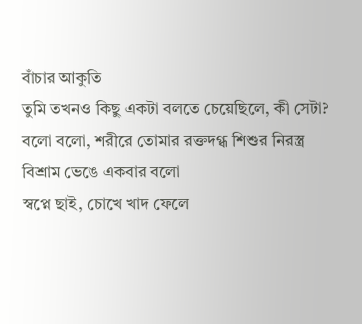বাঁচার আকুতি
তুমি তখনও কিছু একটা বলতে চেয়েছিলে, কী সেটা?
বলো বলো, শরীরে তোমার রক্তদগ্ধ শিশুর নিরস্ত্র বিশ্রাম ভেঙে একবার বলো
স্বপ্নে ছাই, চোখে খাদ ফেলে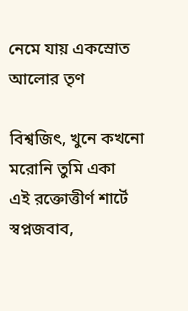নেমে যায় একস্রোত আলোর তৃণ

বিশ্বজিৎ, খুনে কখনো মরোনি তুমি একা
এই রক্তোত্তীর্ণ শার্টে স্বপ্নজবাব,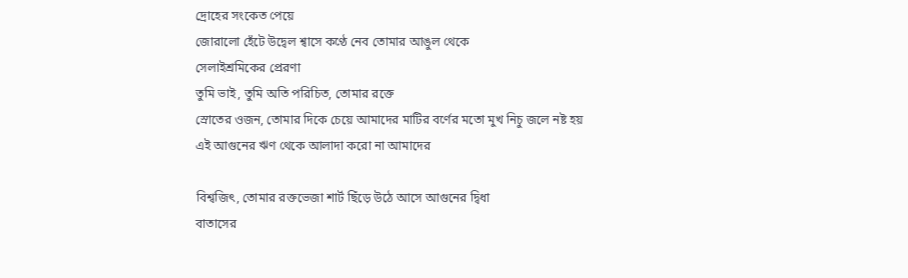দ্রোহের সংকেত পেয়ে
জোরালো হেঁটে উদ্বেল শ্বাসে কণ্ঠে নেব তোমার আঙুল থেকে
সেলাইশ্রমিকের প্রেরণা
তুমি ভাই, তুমি অতি পরিচিত, তোমার রক্তে
স্রোতের ওজন, তোমার দিকে চেয়ে আমাদের মাটির বর্ণের মতো মুখ নিচু জলে নষ্ট হয়
এই আগুনের ঋণ থেকে আলাদা করো না আমাদের

বিশ্বজিৎ, তোমার রক্তভেজা শার্ট ছিঁড়ে উঠে আসে আগুনের দ্বিধা
বাতাসের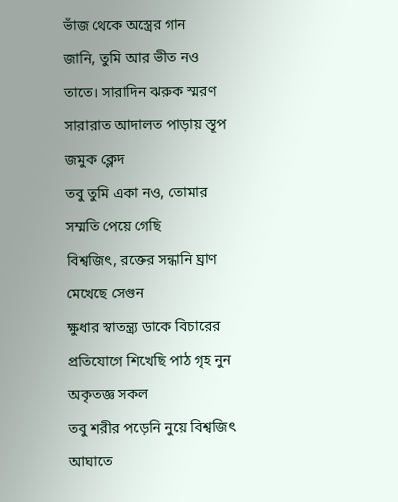ভাঁজ থেকে অস্ত্রের গান
জানি, তুমি আর ভীত নও তাতে। সারাদিন ঝরুক স্মরণ
সারারাত আদালত পাড়ায় স্তূপ জমুক ক্লেদ
তবু তুমি একা নও, তোমার সম্মতি পেয়ে গেছি
বিশ্বজিৎ, রক্তের সন্ধানি ঘ্রাণ মেখেছে সেগুন
ক্ষুধার স্বাতন্ত্র্য ডাকে বিচারের প্রতিযোগে শিখেছি পাঠ গৃহ নুন অকৃতজ্ঞ সকল
তবু শরীর পড়েনি নুয়ে বিশ্বজিৎ
আঘাতে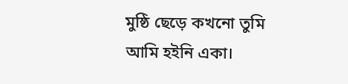মুষ্ঠি ছেড়ে কখনো তুমি আমি হইনি একা।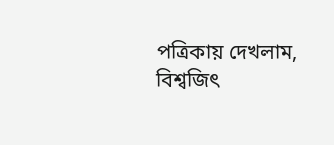পত্রিকায় দেখলাম, বিশ্বজিৎ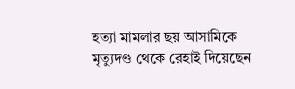হত্যা মামলার ছয় আসামিকে মৃত্যুদণ্ড থেকে রেহাই দিয়েছেন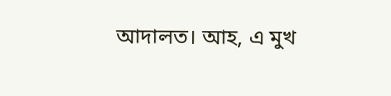আদালত। আহ, এ মুখ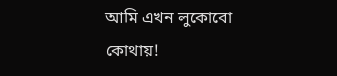আমি এখন লুকোবো কোথায়!